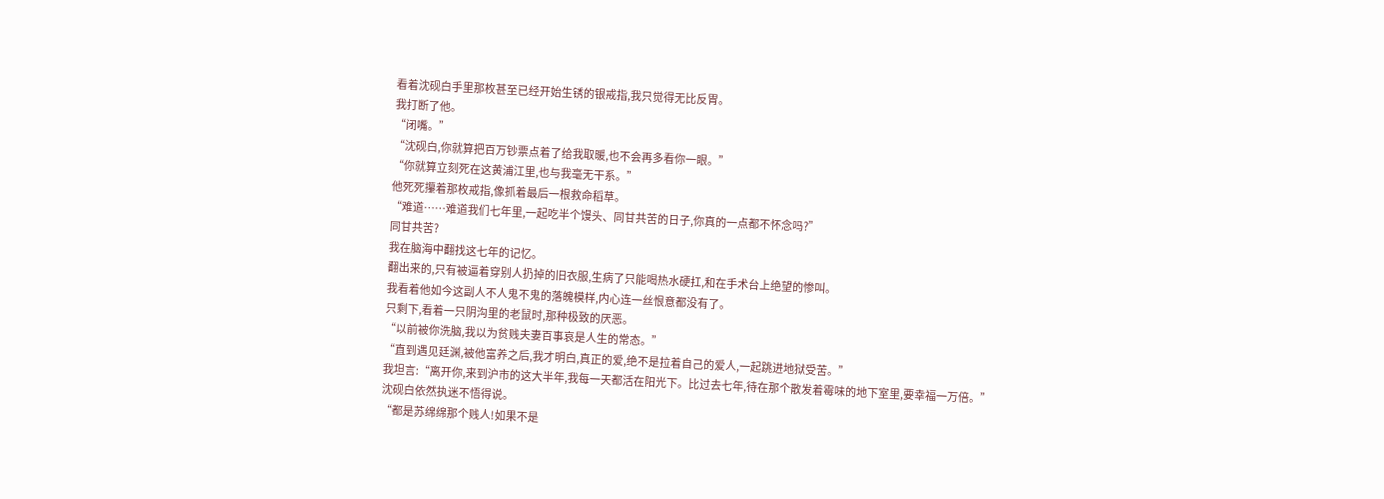看着沈砚白手里那枚甚至已经开始生锈的银戒指,我只觉得无比反胃。
我打断了他。
“闭嘴。”
“沈砚白,你就算把百万钞票点着了给我取暖,也不会再多看你一眼。”
“你就算立刻死在这黄浦江里,也与我毫无干系。”
他死死攥着那枚戒指,像抓着最后一根救命稻草。
“难道……难道我们七年里,一起吃半个馒头、同甘共苦的日子,你真的一点都不怀念吗?”
同甘共苦?
我在脑海中翻找这七年的记忆。
翻出来的,只有被逼着穿别人扔掉的旧衣服,生病了只能喝热水硬扛,和在手术台上绝望的惨叫。
我看着他如今这副人不人鬼不鬼的落魄模样,内心连一丝恨意都没有了。
只剩下,看着一只阴沟里的老鼠时,那种极致的厌恶。
“以前被你洗脑,我以为贫贱夫妻百事哀是人生的常态。”
“直到遇见廷渊,被他富养之后,我才明白,真正的爱,绝不是拉着自己的爱人,一起跳进地狱受苦。”
我坦言:“离开你,来到沪市的这大半年,我每一天都活在阳光下。比过去七年,待在那个散发着霉味的地下室里,要幸福一万倍。”
沈砚白依然执迷不悟得说。
“都是苏绵绵那个贱人!如果不是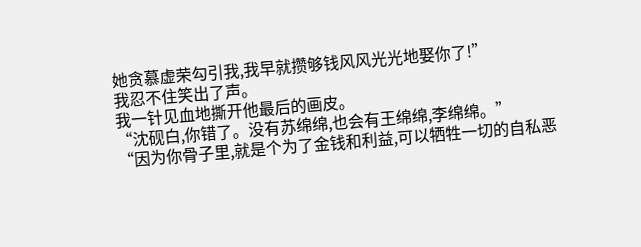她贪慕虚荣勾引我,我早就攒够钱风风光光地娶你了!”
我忍不住笑出了声。
我一针见血地撕开他最后的画皮。
“沈砚白,你错了。没有苏绵绵,也会有王绵绵,李绵绵。”
“因为你骨子里,就是个为了金钱和利益,可以牺牲一切的自私恶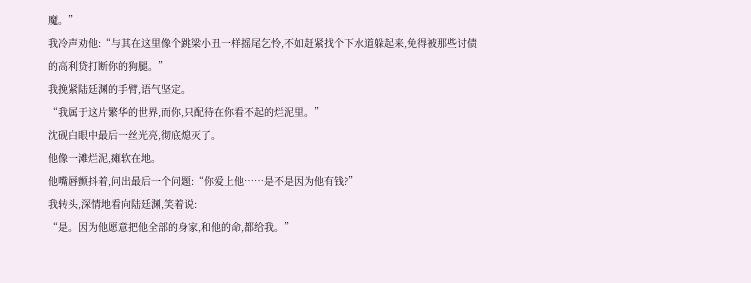魔。”
我冷声劝他:“与其在这里像个跳梁小丑一样摇尾乞怜,不如赶紧找个下水道躲起来,免得被那些讨债的高利贷打断你的狗腿。”
我挽紧陆廷渊的手臂,语气坚定。
“我属于这片繁华的世界,而你,只配待在你看不起的烂泥里。”
沈砚白眼中最后一丝光亮,彻底熄灭了。
他像一滩烂泥,瘫软在地。
他嘴唇颤抖着,问出最后一个问题:“你爱上他……是不是因为他有钱?”
我转头,深情地看向陆廷渊,笑着说:
“是。因为他愿意把他全部的身家,和他的命,都给我。”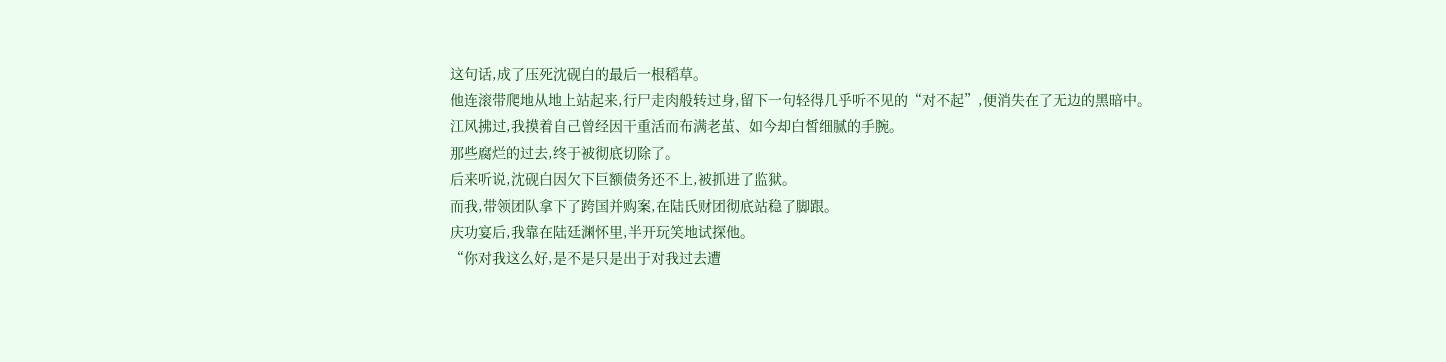这句话,成了压死沈砚白的最后一根稻草。
他连滚带爬地从地上站起来,行尸走肉般转过身,留下一句轻得几乎听不见的“对不起”,便消失在了无边的黑暗中。
江风拂过,我摸着自己曾经因干重活而布满老茧、如今却白皙细腻的手腕。
那些腐烂的过去,终于被彻底切除了。
后来听说,沈砚白因欠下巨额债务还不上,被抓进了监狱。
而我,带领团队拿下了跨国并购案,在陆氏财团彻底站稳了脚跟。
庆功宴后,我靠在陆廷渊怀里,半开玩笑地试探他。
“你对我这么好,是不是只是出于对我过去遭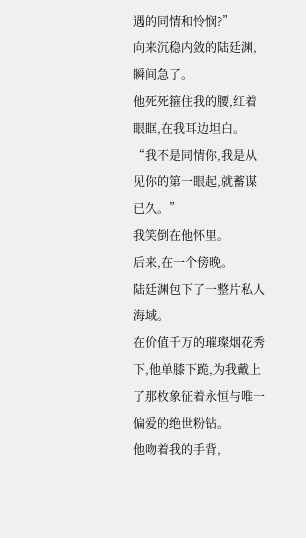遇的同情和怜悯?”
向来沉稳内敛的陆廷渊,瞬间急了。
他死死箍住我的腰,红着眼眶,在我耳边坦白。
“我不是同情你,我是从见你的第一眼起,就蓄谋已久。”
我笑倒在他怀里。
后来,在一个傍晚。
陆廷渊包下了一整片私人海域。
在价值千万的璀璨烟花秀下,他单膝下跪,为我戴上了那枚象征着永恒与唯一偏爱的绝世粉钻。
他吻着我的手背,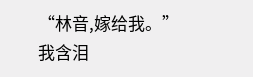“林音,嫁给我。”
我含泪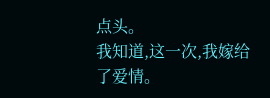点头。
我知道,这一次,我嫁给了爱情。